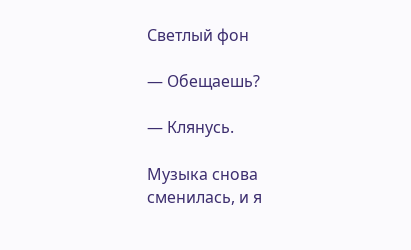Светлый фон

— Обещаешь?

— Клянусь.

Музыка снова сменилась, и я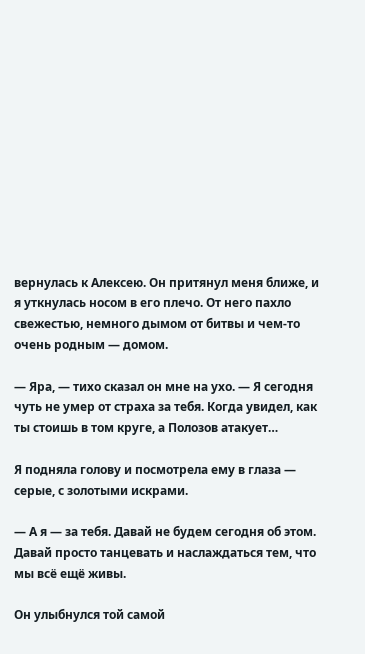вернулась к Алексею. Он притянул меня ближе, и я уткнулась носом в его плечо. От него пахло свежестью, немного дымом от битвы и чем-то очень родным — домом.

— Яра, — тихо сказал он мне на ухо. — Я сегодня чуть не умер от страха за тебя. Когда увидел, как ты стоишь в том круге, а Полозов атакует…

Я подняла голову и посмотрела ему в глаза — серые, с золотыми искрами.

— А я — за тебя. Давай не будем сегодня об этом. Давай просто танцевать и наслаждаться тем, что мы всё ещё живы.

Он улыбнулся той самой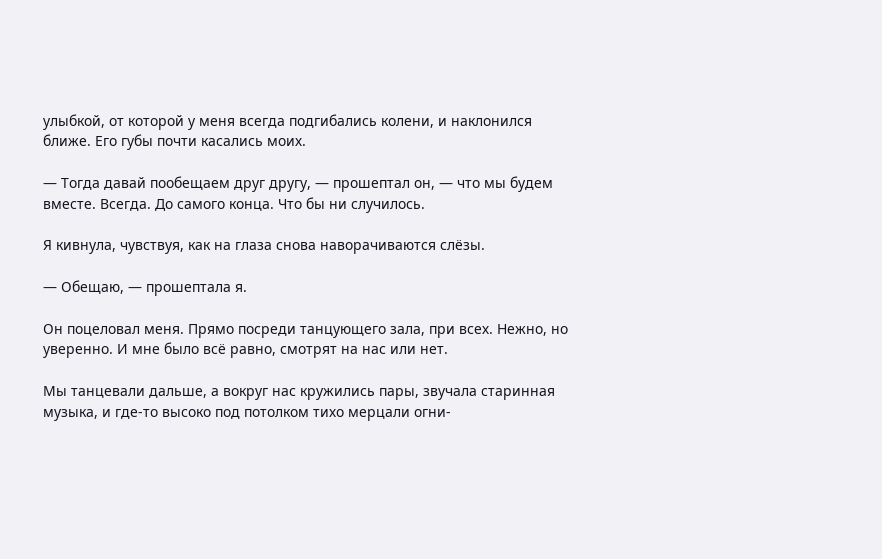улыбкой, от которой у меня всегда подгибались колени, и наклонился ближе. Его губы почти касались моих.

— Тогда давай пообещаем друг другу, — прошептал он, — что мы будем вместе. Всегда. До самого конца. Что бы ни случилось.

Я кивнула, чувствуя, как на глаза снова наворачиваются слёзы.

— Обещаю, — прошептала я.

Он поцеловал меня. Прямо посреди танцующего зала, при всех. Нежно, но уверенно. И мне было всё равно, смотрят на нас или нет.

Мы танцевали дальше, а вокруг нас кружились пары, звучала старинная музыка, и где-то высоко под потолком тихо мерцали огни-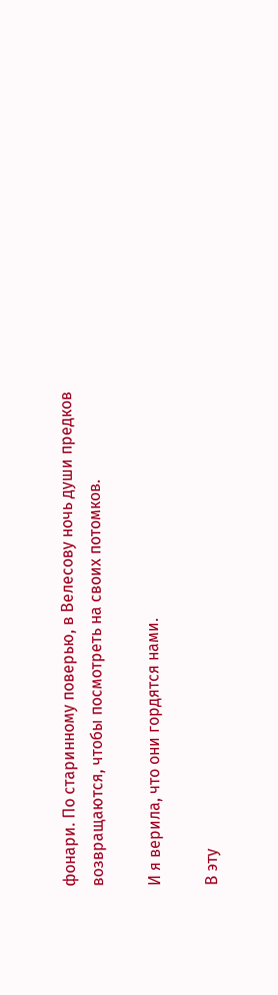фонари. По старинному поверью, в Велесову ночь души предков возвращаются, чтобы посмотреть на своих потомков.

И я верила, что они гордятся нами.

В эту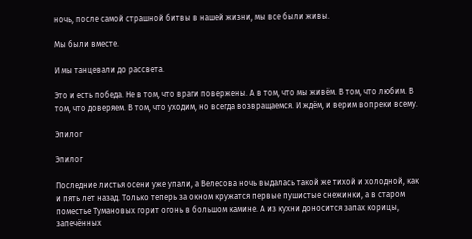ночь, после самой страшной битвы в нашей жизни, мы все были живы.

Мы были вместе.

И мы танцевали до рассвета.

Это и есть победа. Не в том, что враги повержены. А в том, что мы живём. В том, что любим. В том, что доверяем. В том, что уходим, но всегда возвращаемся. И ждём, и верим вопреки всему.

Эпилог

Эпилог

Последние листья осени уже упали, а Велесова ночь выдалась такой же тихой и холодной, как и пять лет назад. Только теперь за окном кружатся первые пушистые снежинки, а в старом поместье Тумановых горит огонь в большом камине. А из кухни доносится запах корицы, запечённых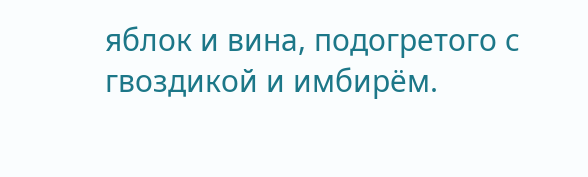яблок и вина, подогретого с гвоздикой и имбирём.